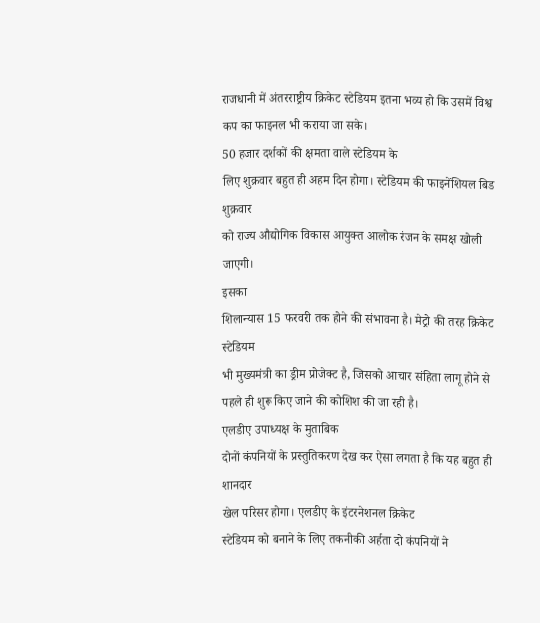राजधानी में अंतरराष्ट्रीय क्रिकेट स्टेडियम इतना भव्य हो कि उसमें विश्व
कप का फाइनल भी कराया जा सके।
50 हजार दर्शकों की क्षमता वाले स्टेडियम के
लिए शुक्रवार बहुत ही अहम दिन होगा। स्टेडियम की फाइनेंशियल बिड शुक्रवार
को राज्य औद्योगिक विकास आयुक्त आलोक रंजन के समक्ष खोली जाएगी।
इसका
शिलान्यास 15 फरवरी तक होने की संभावना है। मेट्रो की तरह क्रिकेट स्टेडियम
भी मुख्यमंत्री का ड्रीम प्रोजेक्ट है, जिसको आचार संहिता लागू होने से
पहले ही शुरू किए जाने की कोशिश की जा रही है।
एलडीए उपाध्यक्ष के मुताबिक
दोनों कंपनियों के प्रस्तुतिकरण देख कर ऐसा लगता है कि यह बहुत ही शानदार
खेल परिसर होगा। एलडीए के इंटरनेशनल क्रिकेट
स्टेडियम को बनाने के लिए तकनीकी अर्हता दो कंपनियों ने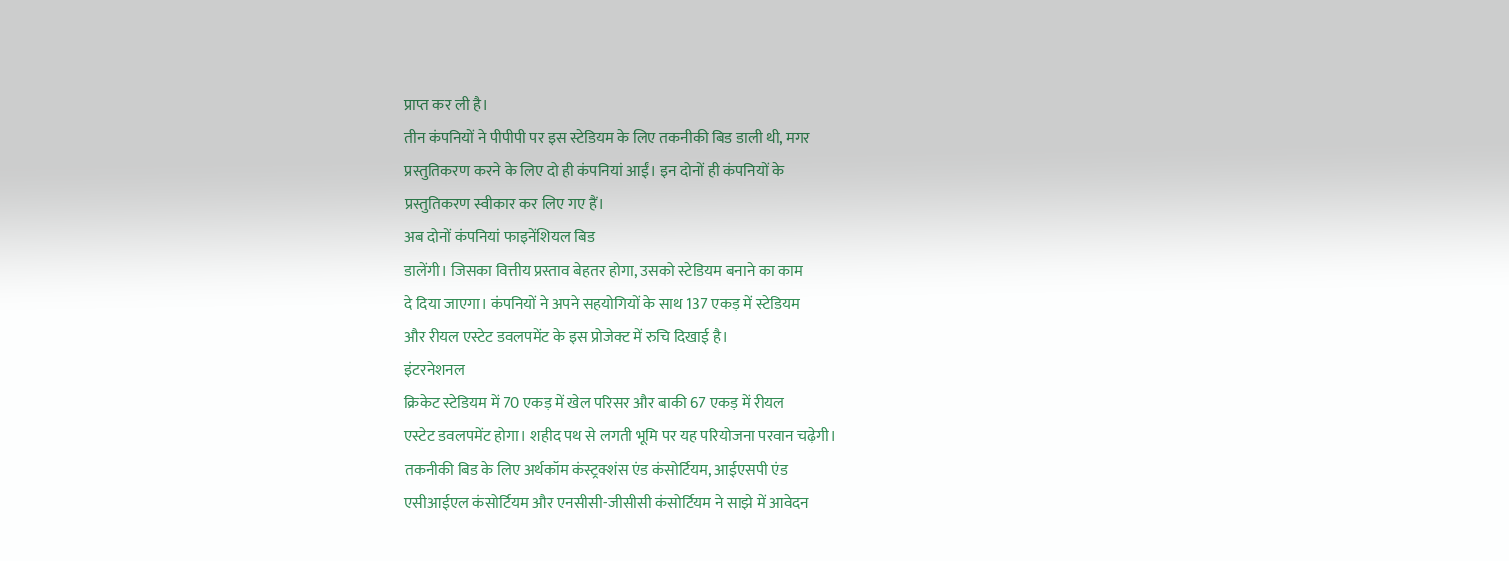प्राप्त कर ली है।
तीन कंपनियों ने पीपीपी पर इस स्टेडियम के लिए तकनीकी बिड डाली थी, मगर
प्रस्तुतिकरण करने के लिए दो ही कंपनियां आईं। इन दोनों ही कंपनियों के
प्रस्तुतिकरण स्वीकार कर लिए गए हैं।
अब दोनों कंपनियां फाइनेंशियल बिड
डालेंगी। जिसका वित्तीय प्रस्ताव बेहतर होगा, उसको स्टेडियम बनाने का काम
दे दिया जाएगा। कंपनियों ने अपने सहयोगियों के साथ 137 एकड़ में स्टेडियम
और रीयल एस्टेट डवलपमेंट के इस प्रोजेक्ट में रुचि दिखाई है।
इंटरनेशनल
क्रिकेट स्टेडियम में 70 एकड़ में खेल परिसर और बाकी 67 एकड़ में रीयल
एस्टेट डवलपमेंट होगा। शहीद पथ से लगती भूमि पर यह परियोजना परवान चढ़ेगी।
तकनीकी बिड के लिए अर्थकॉम कंस्ट्रक्शंस एंड कंसोर्टियम, आईएसपी एंड
एसीआईएल कंसोर्टियम और एनसीसी-जीसीसी कंसोर्टियम ने साझे में आवेदन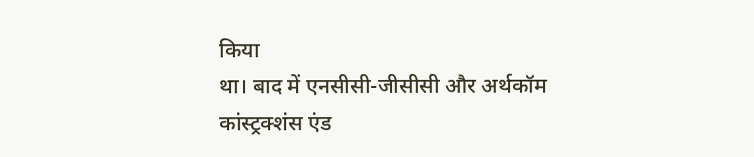किया
था। बाद में एनसीसी-जीसीसी और अर्थकॉम कांस्ट्रक्शंस एंड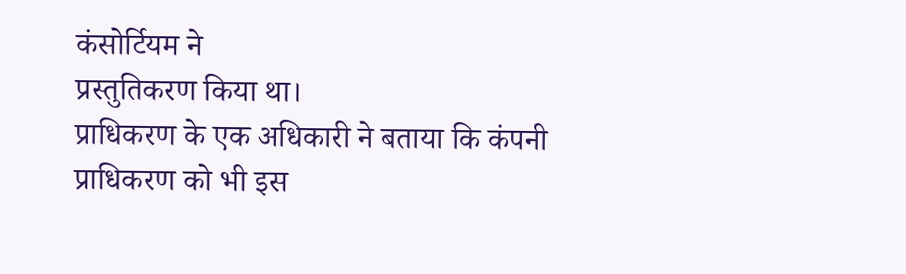कंसोर्टियम ने
प्रस्तुतिकरण किया था।
प्राधिकरण के एक अधिकारी ने बताया कि कंपनी
प्राधिकरण को भी इस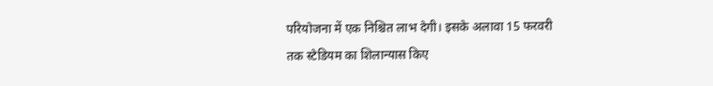परियोजना में एक निश्चित लाभ देगी। इसके अलावा 15 फरवरी
तक स्टेडियम का शिलान्यास किए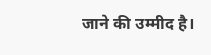जाने की उम्मीद है।